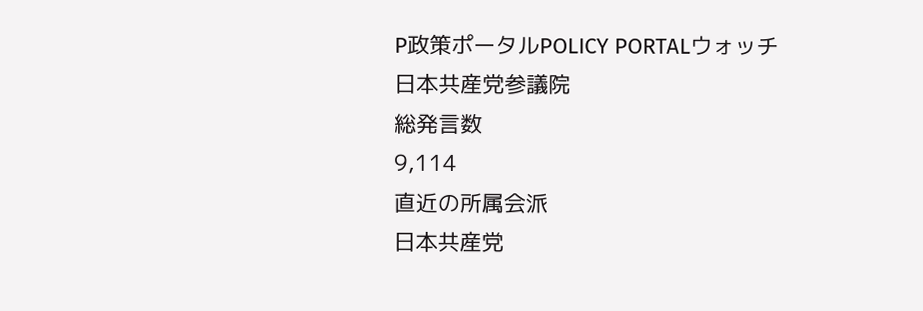P政策ポータルPOLICY PORTALウォッチ
日本共産党参議院
総発言数
9,114
直近の所属会派
日本共産党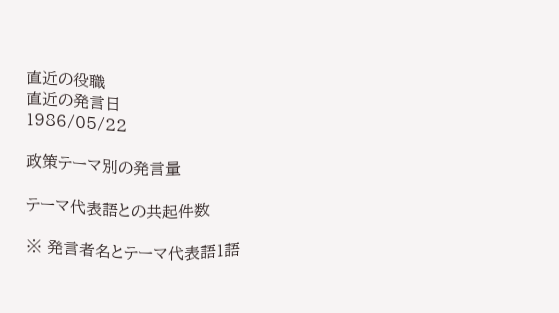直近の役職
直近の発言日
1986/05/22

政策テーマ別の発言量

テーマ代表語との共起件数

※ 発言者名とテーマ代表語1語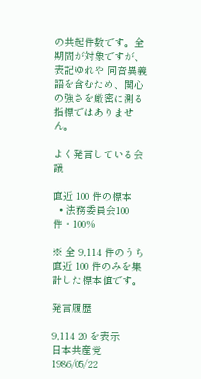の共起件数です。全期間が対象ですが、表記ゆれや 同音異義語を含むため、関心の強さを厳密に測る指標ではありません。

よく発言している会議

直近 100 件の標本
  • 法務委員会100 件・100%

※ 全 9,114 件のうち直近 100 件のみを集計した標本値です。

発言履歴

9,114 20 を表示
日本共産党1986/05/22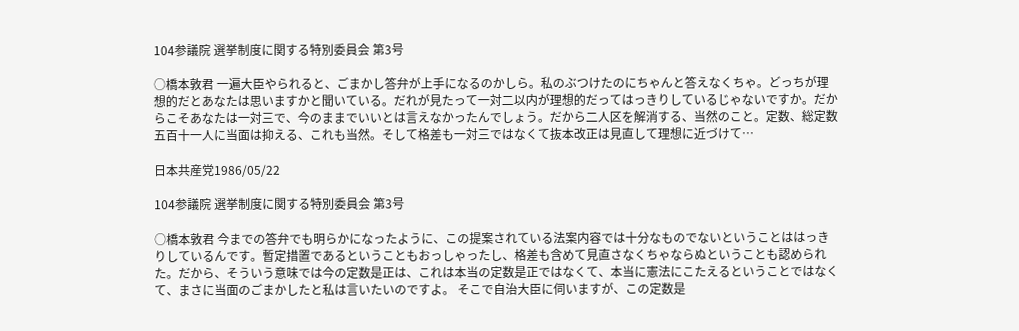104参議院 選挙制度に関する特別委員会 第3号

○橋本敦君 一遍大臣やられると、ごまかし答弁が上手になるのかしら。私のぶつけたのにちゃんと答えなくちゃ。どっちが理想的だとあなたは思いますかと聞いている。だれが見たって一対二以内が理想的だってはっきりしているじゃないですか。だからこそあなたは一対三で、今のままでいいとは言えなかったんでしょう。だから二人区を解消する、当然のこと。定数、総定数五百十一人に当面は抑える、これも当然。そして格差も一対三ではなくて抜本改正は見直して理想に近づけて…

日本共産党1986/05/22

104参議院 選挙制度に関する特別委員会 第3号

○橋本敦君 今までの答弁でも明らかになったように、この提案されている法案内容では十分なものでないということははっきりしているんです。暫定措置であるということもおっしゃったし、格差も含めて見直さなくちゃならぬということも認められた。だから、そういう意味では今の定数是正は、これは本当の定数是正ではなくて、本当に憲法にこたえるということではなくて、まさに当面のごまかしたと私は言いたいのですよ。 そこで自治大臣に伺いますが、この定数是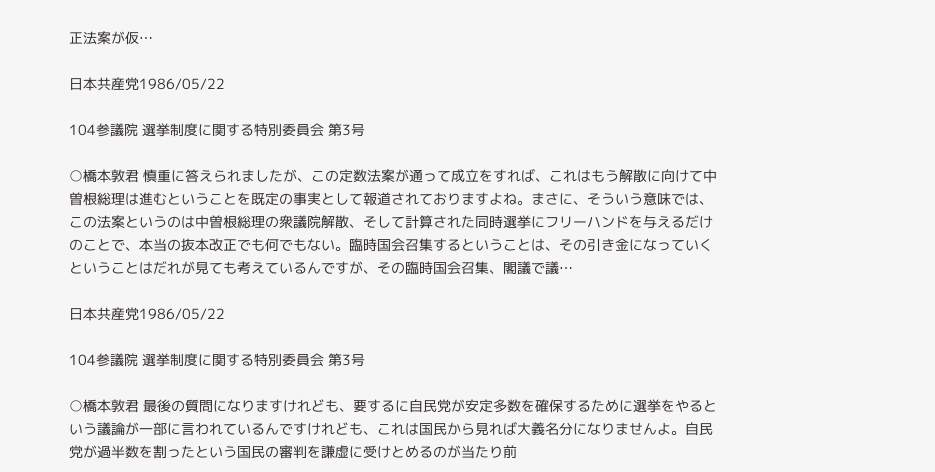正法案が仮…

日本共産党1986/05/22

104参議院 選挙制度に関する特別委員会 第3号

○橋本敦君 慎重に答えられましたが、この定数法案が通って成立をすれば、これはもう解散に向けて中曽根総理は進むということを既定の事実として報道されておりますよね。まさに、そういう意味では、この法案というのは中曽根総理の衆議院解散、そして計算された同時選挙にフリーハンドを与えるだけのことで、本当の抜本改正でも何でもない。臨時国会召集するということは、その引き金になっていくということはだれが見ても考えているんですが、その臨時国会召集、閣議で議…

日本共産党1986/05/22

104参議院 選挙制度に関する特別委員会 第3号

○橋本敦君 最後の質問になりますけれども、要するに自民党が安定多数を確保するために選挙をやるという議論が一部に言われているんですけれども、これは国民から見れば大義名分になりませんよ。自民党が過半数を割ったという国民の審判を謙虚に受けとめるのが当たり前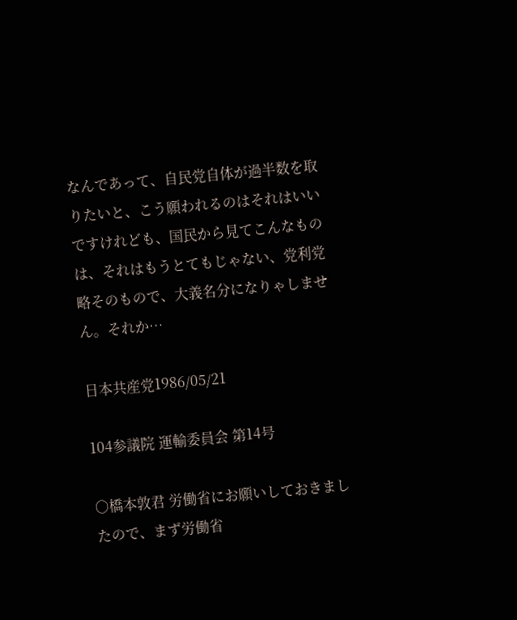なんであって、自民党自体が過半数を取りたいと、こう願われるのはそれはいいですけれども、国民から見てこんなものは、それはもうとてもじゃない、党利党略そのもので、大義名分になりゃしません。それか…

日本共産党1986/05/21

104参議院 運輸委員会 第14号

○橋本敦君 労働省にお願いしておきましたので、まず労働省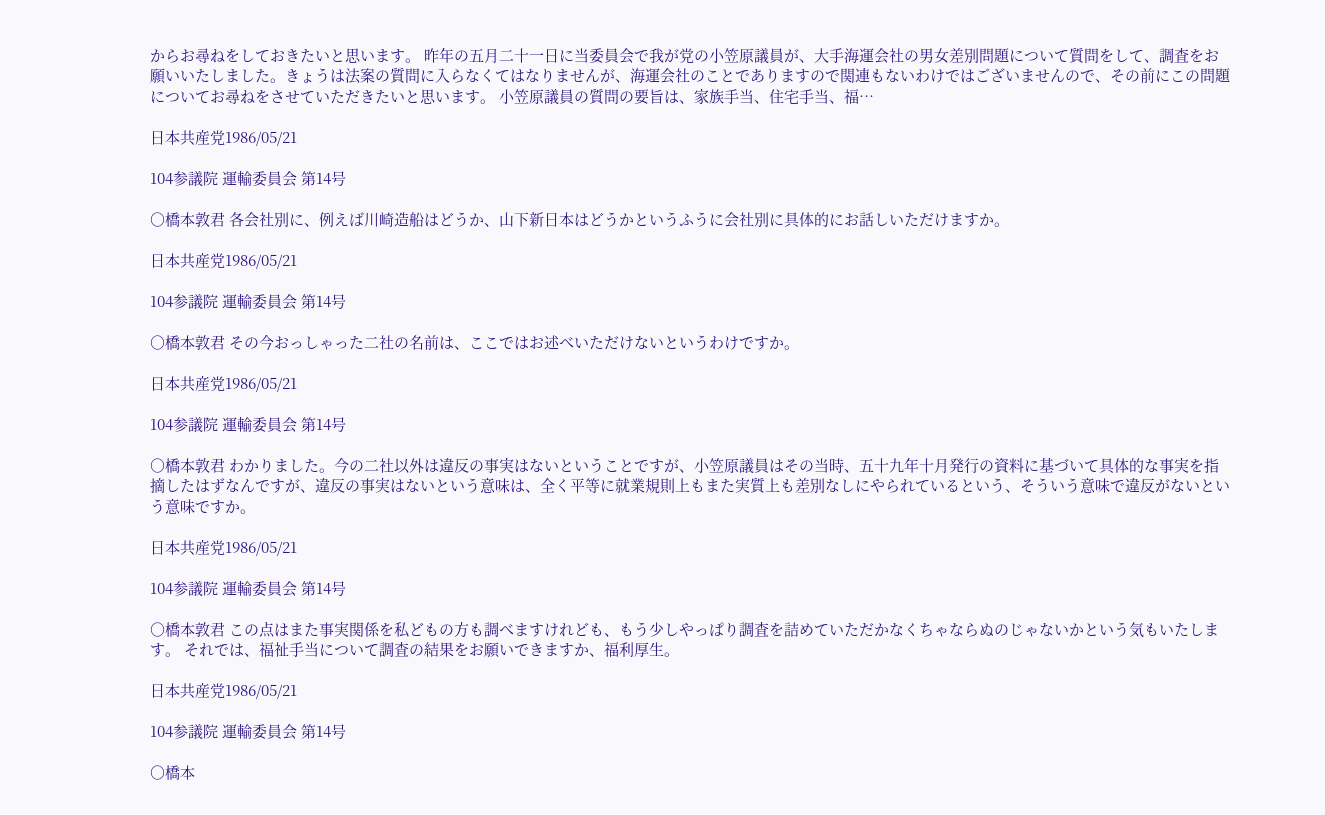からお尋ねをしておきたいと思います。 昨年の五月二十一日に当委員会で我が党の小笠原議員が、大手海運会社の男女差別問題について質問をして、調査をお願いいたしました。きょうは法案の質問に入らなくてはなりませんが、海運会社のことでありますので関連もないわけではございませんので、その前にこの問題についてお尋ねをさせていただきたいと思います。 小笠原議員の質問の要旨は、家族手当、住宅手当、福…

日本共産党1986/05/21

104参議院 運輸委員会 第14号

○橋本敦君 各会社別に、例えば川崎造船はどうか、山下新日本はどうかというふうに会社別に具体的にお話しいただけますか。

日本共産党1986/05/21

104参議院 運輸委員会 第14号

○橋本敦君 その今おっしゃった二社の名前は、ここではお述べいただけないというわけですか。

日本共産党1986/05/21

104参議院 運輸委員会 第14号

○橋本敦君 わかりました。今の二社以外は違反の事実はないということですが、小笠原議員はその当時、五十九年十月発行の資料に基づいて具体的な事実を指摘したはずなんですが、違反の事実はないという意味は、全く平等に就業規則上もまた実質上も差別なしにやられているという、そういう意味で違反がないという意味ですか。

日本共産党1986/05/21

104参議院 運輸委員会 第14号

○橋本敦君 この点はまた事実関係を私どもの方も調べますけれども、もう少しやっぱり調査を詰めていただかなくちゃならぬのじゃないかという気もいたします。 それでは、福祉手当について調査の結果をお願いできますか、福利厚生。

日本共産党1986/05/21

104参議院 運輸委員会 第14号

○橋本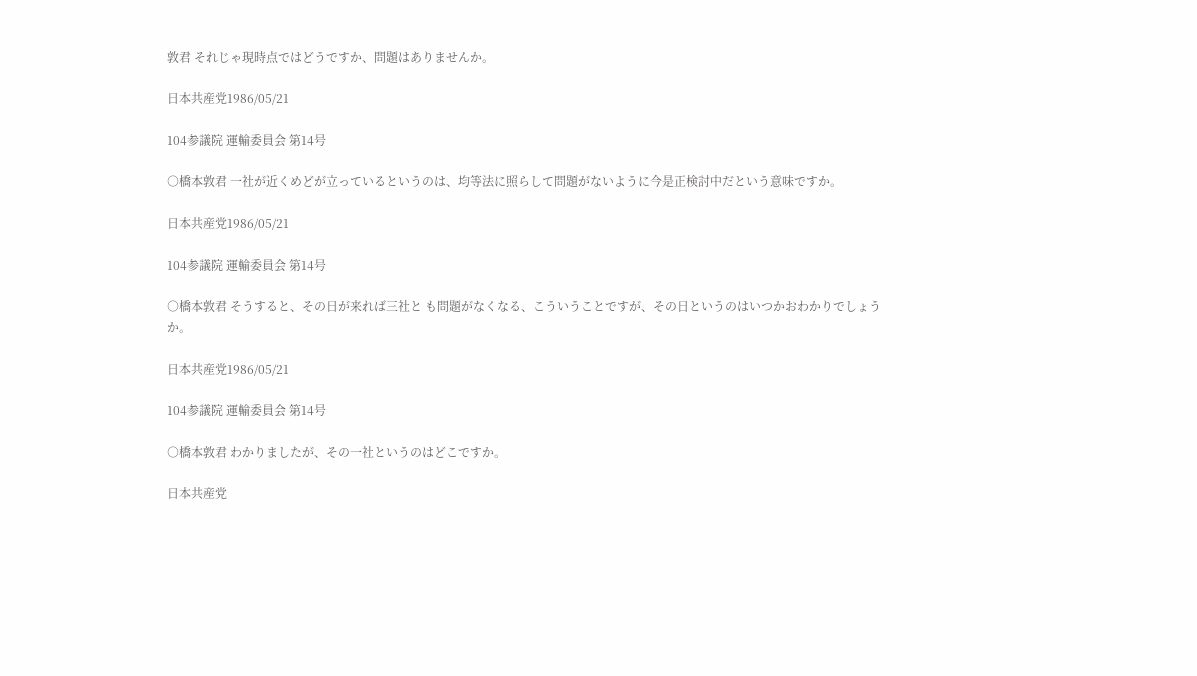敦君 それじゃ現時点ではどうですか、問題はありませんか。

日本共産党1986/05/21

104参議院 運輸委員会 第14号

○橋本敦君 一社が近くめどが立っているというのは、均等法に照らして問題がないように今是正検討中だという意味ですか。

日本共産党1986/05/21

104参議院 運輸委員会 第14号

○橋本敦君 そうすると、その日が来れば三社と も問題がなくなる、こういうことですが、その日というのはいつかおわかりでしょうか。

日本共産党1986/05/21

104参議院 運輸委員会 第14号

○橋本敦君 わかりましたが、その一社というのはどこですか。

日本共産党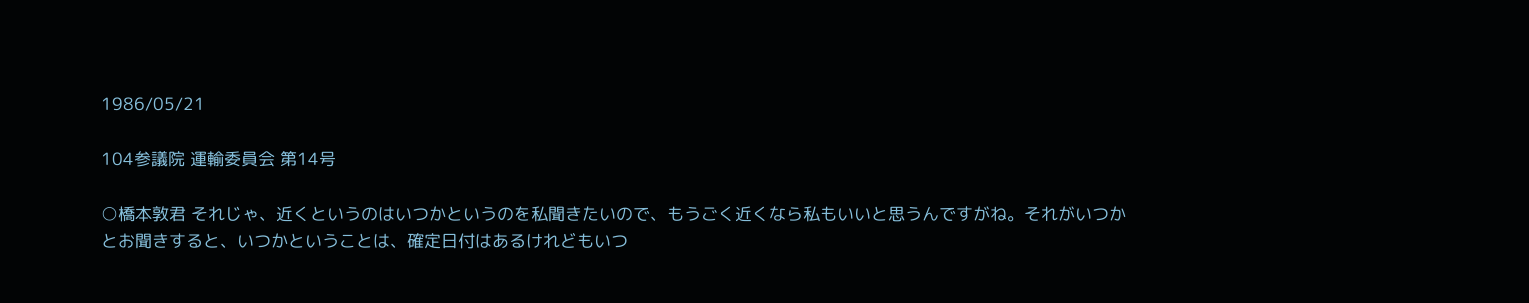1986/05/21

104参議院 運輸委員会 第14号

○橋本敦君 それじゃ、近くというのはいつかというのを私聞きたいので、もうごく近くなら私もいいと思うんですがね。それがいつかとお聞きすると、いつかということは、確定日付はあるけれどもいつ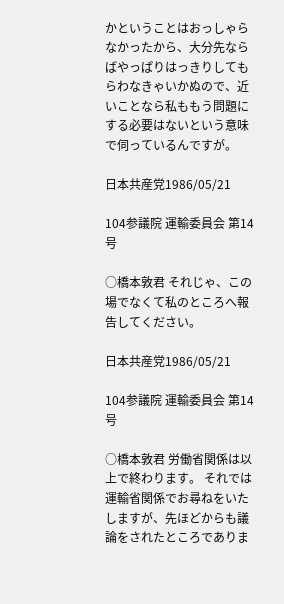かということはおっしゃらなかったから、大分先ならばやっぱりはっきりしてもらわなきゃいかぬので、近いことなら私ももう問題にする必要はないという意味で伺っているんですが。

日本共産党1986/05/21

104参議院 運輸委員会 第14号

○橋本敦君 それじゃ、この場でなくて私のところへ報告してください。

日本共産党1986/05/21

104参議院 運輸委員会 第14号

○橋本敦君 労働省関係は以上で終わります。 それでは運輸省関係でお尋ねをいたしますが、先ほどからも議論をされたところでありま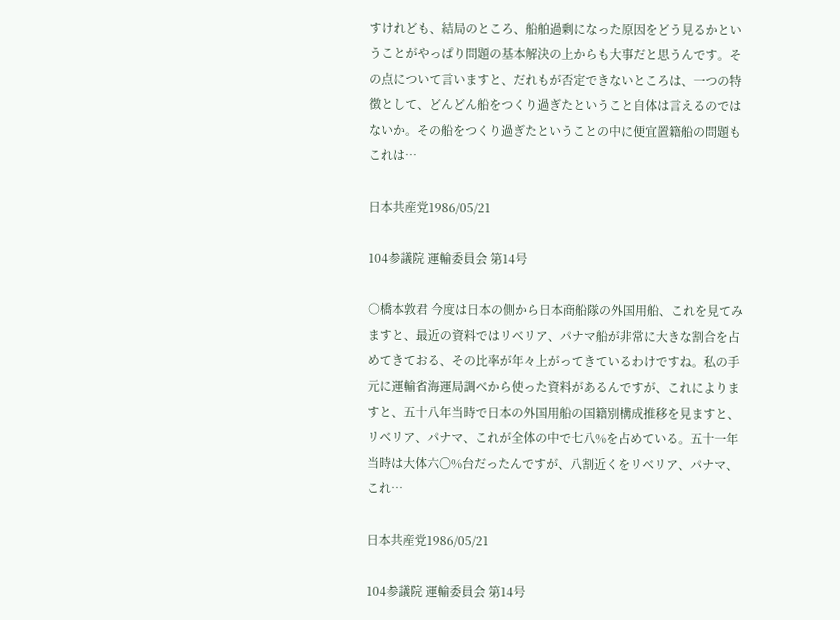すけれども、結局のところ、船舶過剰になった原因をどう見るかということがやっぱり問題の基本解決の上からも大事だと思うんです。その点について言いますと、だれもが否定できないところは、一つの特徴として、どんどん船をつくり過ぎたということ自体は言えるのではないか。その船をつくり過ぎたということの中に便宜置籍船の問題もこれは…

日本共産党1986/05/21

104参議院 運輸委員会 第14号

○橋本敦君 今度は日本の側から日本商船隊の外国用船、これを見てみますと、最近の資料ではリベリア、パナマ船が非常に大きな割合を占めてきておる、その比率が年々上がってきているわけですね。私の手元に運輸省海運局調べから使った資料があるんですが、これによりますと、五十八年当時で日本の外国用船の国籍別構成推移を見ますと、リベリア、パナマ、これが全体の中で七八%を占めている。五十一年当時は大体六〇%台だったんですが、八割近くをリベリア、パナマ、これ…

日本共産党1986/05/21

104参議院 運輸委員会 第14号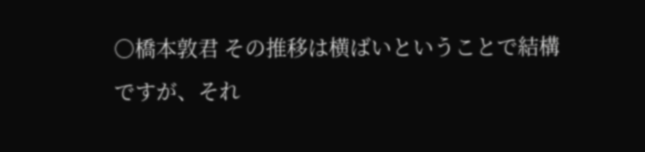○橋本敦君 その推移は横ばいということで結構ですが、それ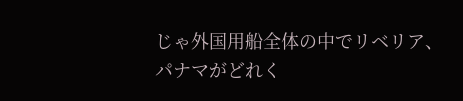じゃ外国用船全体の中でリベリア、パナマがどれく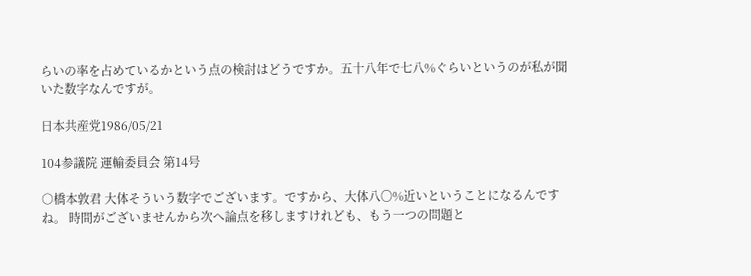らいの率を占めているかという点の検討はどうですか。五十八年で七八%ぐらいというのが私が聞いた数字なんですが。

日本共産党1986/05/21

104参議院 運輸委員会 第14号

○橋本敦君 大体そういう数字でございます。ですから、大体八〇%近いということになるんですね。 時間がございませんから次へ論点を移しますけれども、もう一つの問題と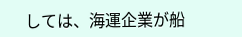しては、海運企業が船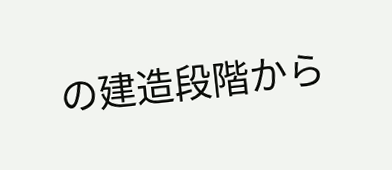の建造段階から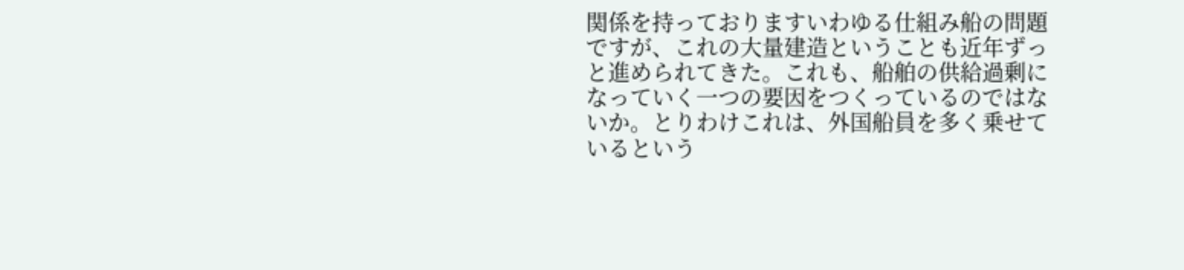関係を持っておりますいわゆる仕組み船の問題ですが、これの大量建造ということも近年ずっと進められてきた。これも、船舶の供給過剰になっていく一つの要因をつくっているのではないか。とりわけこれは、外国船員を多く乗せているという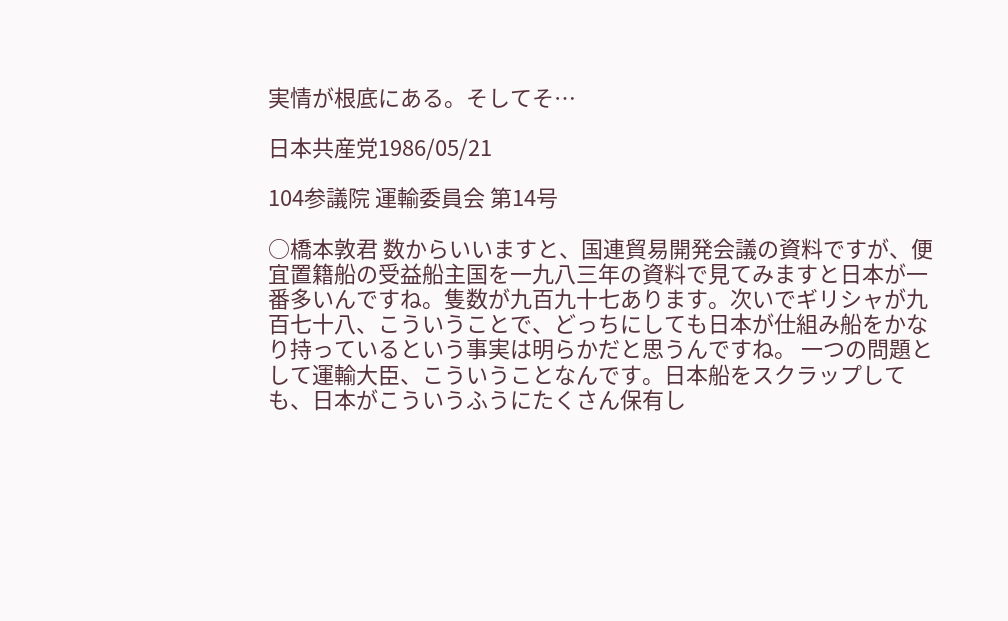実情が根底にある。そしてそ…

日本共産党1986/05/21

104参議院 運輸委員会 第14号

○橋本敦君 数からいいますと、国連貿易開発会議の資料ですが、便宜置籍船の受益船主国を一九八三年の資料で見てみますと日本が一番多いんですね。隻数が九百九十七あります。次いでギリシャが九百七十八、こういうことで、どっちにしても日本が仕組み船をかなり持っているという事実は明らかだと思うんですね。 一つの問題として運輸大臣、こういうことなんです。日本船をスクラップしても、日本がこういうふうにたくさん保有し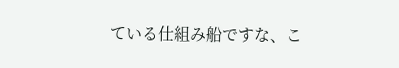ている仕組み船ですな、こ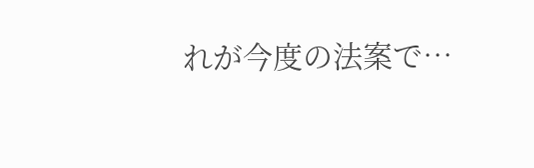れが今度の法案で…